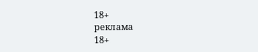18+
реклама
18+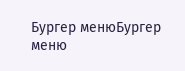Бургер менюБургер меню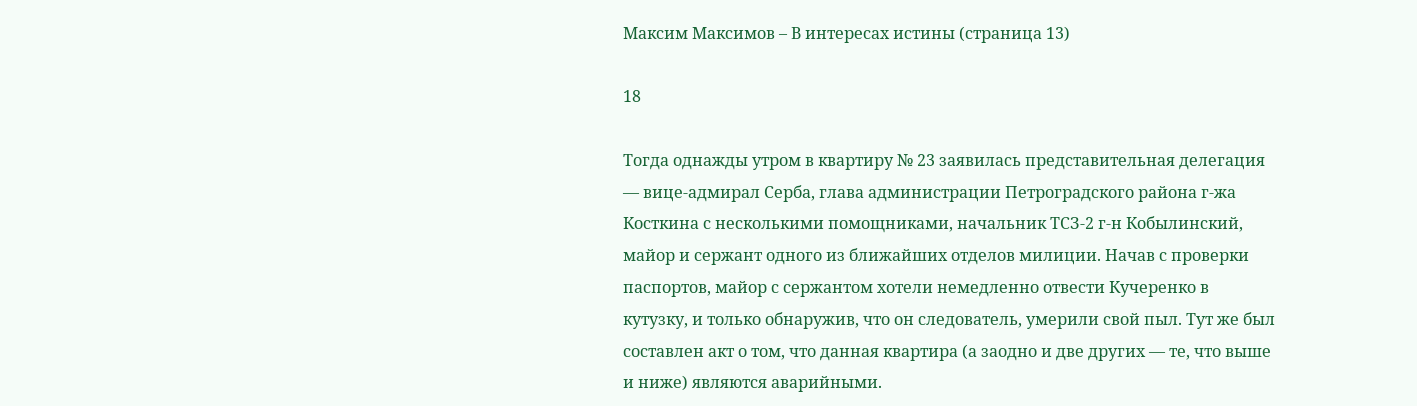Максим Максимов – В интересах истины (страница 13)

18

Тогда однажды утром в квартиру № 23 заявилась представительная делегация — вице-адмирал Серба, глава администрации Петроградского района г-жа Косткина с несколькими помощниками, начальник ТСЗ-2 г-н Кобылинский, майор и сержант одного из ближайших отделов милиции. Начав с проверки паспортов, майор с сержантом хотели немедленно отвести Кучеренко в кутузку, и только обнаружив, что он следователь, умерили свой пыл. Тут же был составлен акт о том, что данная квартира (а заодно и две других — те, что выше и ниже) являются аварийными.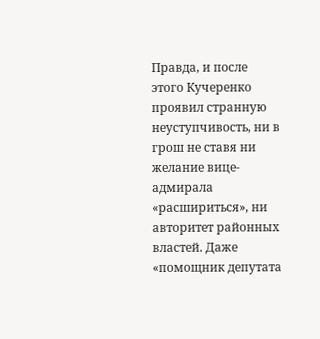Правда, и после этого Кучеренко проявил странную неуступчивость, ни в грош не ставя ни желание вице-адмирала «расшириться», ни авторитет районных властей. Даже «помощник депутата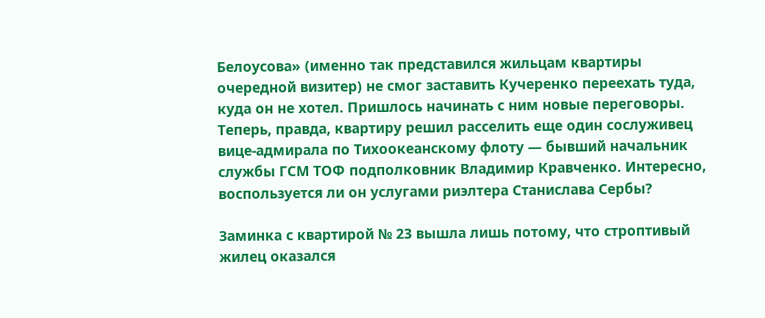Белоусова» (именно так представился жильцам квартиры очередной визитер) не смог заставить Кучеренко переехать туда, куда он не хотел. Пришлось начинать с ним новые переговоры. Теперь, правда, квартиру решил расселить еще один сослуживец вице-адмирала по Тихоокеанскому флоту — бывший начальник службы ГСМ ТОФ подполковник Владимир Кравченко. Интересно, воспользуется ли он услугами риэлтера Станислава Сербы?

Заминка с квартирой № 23 вышла лишь потому, что строптивый жилец оказался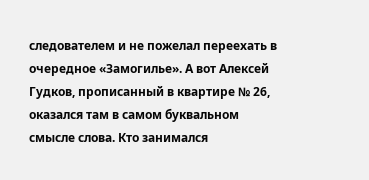следователем и не пожелал переехать в очередное «Замогилье». А вот Алексей Гудков, прописанный в квартире № 26, оказался там в самом буквальном смысле слова. Кто занимался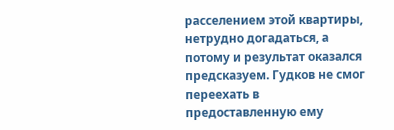расселением этой квартиры, нетрудно догадаться, а потому и результат оказался предсказуем. Гудков не смог переехать в предоставленную ему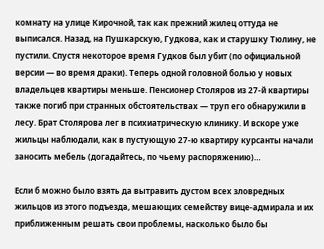комнату на улице Кирочной, так как прежний жилец оттуда не выписался. Назад, на Пушкарскую, Гудкова, как и старушку Тюлину, не пустили. Спустя некоторое время Гудков был убит (по официальной версии — во время драки). Теперь одной головной болью у новых владельцев квартиры меньше. Пенсионер Столяров из 27-й квартиры также погиб при странных обстоятельствах — труп его обнаружили в лесу. Брат Столярова лег в психиатрическую клинику. И вскоре уже жильцы наблюдали, как в пустующую 27-ю квартиру курсанты начали заносить мебель (догадайтесь, по чьему распоряжению)…

Если б можно было взять да вытравить дустом всех зловредных жильцов из этого подъезда, мешающих семейству вице-адмирала и их приближенным решать свои проблемы, насколько было бы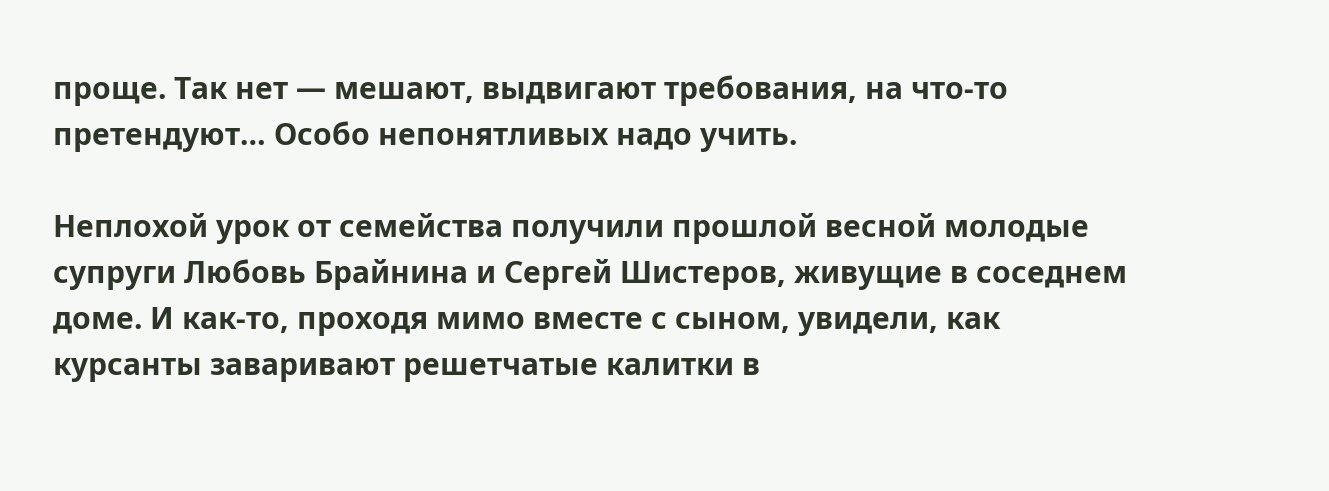проще. Так нет — мешают, выдвигают требования, на что-то претендуют… Особо непонятливых надо учить.

Неплохой урок от семейства получили прошлой весной молодые супруги Любовь Брайнина и Сергей Шистеров, живущие в соседнем доме. И как-то, проходя мимо вместе с сыном, увидели, как курсанты заваривают решетчатые калитки в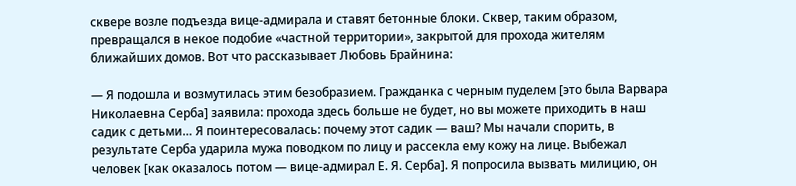сквере возле подъезда вице-адмирала и ставят бетонные блоки. Сквер, таким образом, превращался в некое подобие «частной территории», закрытой для прохода жителям ближайших домов. Вот что рассказывает Любовь Брайнина:

— Я подошла и возмутилась этим безобразием. Гражданка с черным пуделем [это была Варвара Николаевна Серба] заявила: прохода здесь больше не будет, но вы можете приходить в наш садик с детьми… Я поинтересовалась: почему этот садик — ваш? Мы начали спорить, в результате Серба ударила мужа поводком по лицу и рассекла ему кожу на лице. Выбежал человек [как оказалось потом — вице-адмирал Е. Я. Серба]. Я попросила вызвать милицию, он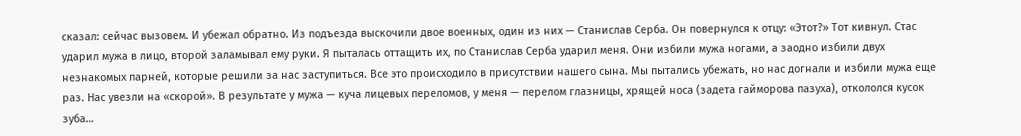сказал: сейчас вызовем. И убежал обратно. Из подъезда выскочили двое военных, один из них — Станислав Серба. Он повернулся к отцу: «Этот?» Тот кивнул. Стас ударил мужа в лицо, второй заламывал ему руки. Я пыталась оттащить их, по Станислав Серба ударил меня. Они избили мужа ногами, а заодно избили двух незнакомых парней, которые решили за нас заступиться. Все это происходило в присутствии нашего сына. Мы пытались убежать, но нас догнали и избили мужа еще раз. Нас увезли на «скорой». В результате у мужа — куча лицевых переломов, у меня — перелом глазницы, хрящей носа (задета гайморова пазуха), откололся кусок зуба…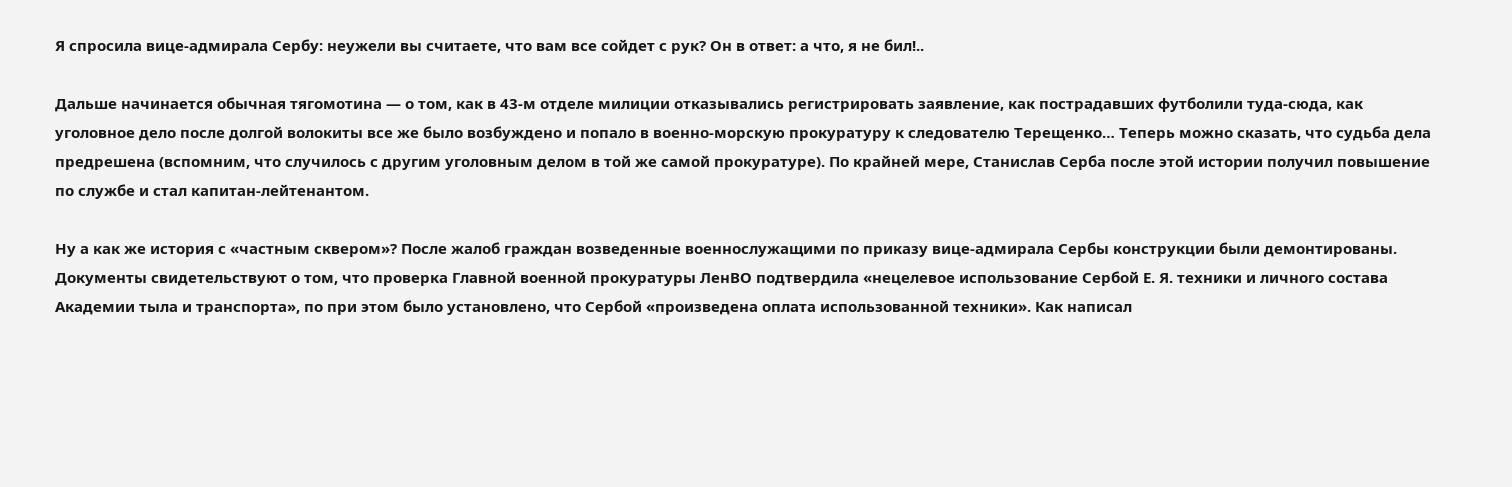Я спросила вице-адмирала Сербу: неужели вы считаете, что вам все сойдет с рук? Он в ответ: а что, я не бил!..

Дальше начинается обычная тягомотина — о том, как в 43-м отделе милиции отказывались регистрировать заявление, как пострадавших футболили туда-сюда, как уголовное дело после долгой волокиты все же было возбуждено и попало в военно-морскую прокуратуру к следователю Терещенко… Теперь можно сказать, что судьба дела предрешена (вспомним, что случилось с другим уголовным делом в той же самой прокуратуре). По крайней мере, Станислав Серба после этой истории получил повышение по службе и стал капитан-лейтенантом.

Ну а как же история с «частным сквером»? После жалоб граждан возведенные военнослужащими по приказу вице-адмирала Сербы конструкции были демонтированы. Документы свидетельствуют о том, что проверка Главной военной прокуратуры ЛенВО подтвердила «нецелевое использование Сербой Е. Я. техники и личного состава Академии тыла и транспорта», по при этом было установлено, что Сербой «произведена оплата использованной техники». Как написал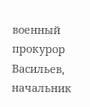военный прокурор Васильев, начальник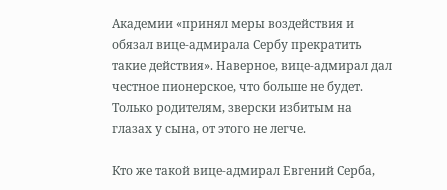Академии «принял меры воздействия и обязал вице-адмирала Сербу прекратить такие действия». Наверное, вице-адмирал дал честное пионерское, что больше не будет. Только родителям, зверски избитым на глазах у сына, от этого не легче.

Кто же такой вице-адмирал Евгений Серба,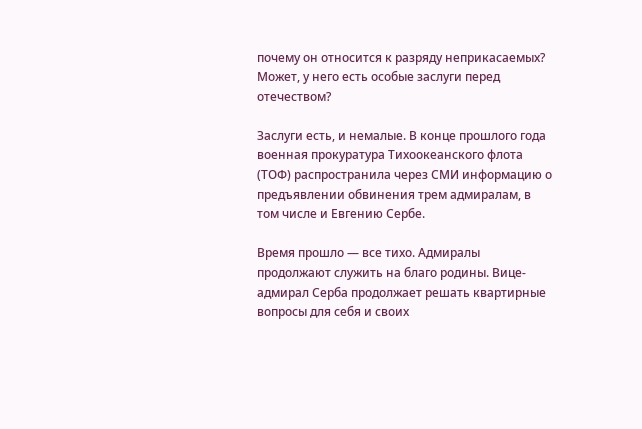почему он относится к разряду неприкасаемых? Может, у него есть особые заслуги перед отечеством?

Заслуги есть, и немалые. В конце прошлого года военная прокуратура Тихоокеанского флота (ТОФ) распространила через СМИ информацию о предъявлении обвинения трем адмиралам, в том числе и Евгению Сербе.

Время прошло — все тихо. Адмиралы продолжают служить на благо родины. Вице-адмирал Серба продолжает решать квартирные вопросы для себя и своих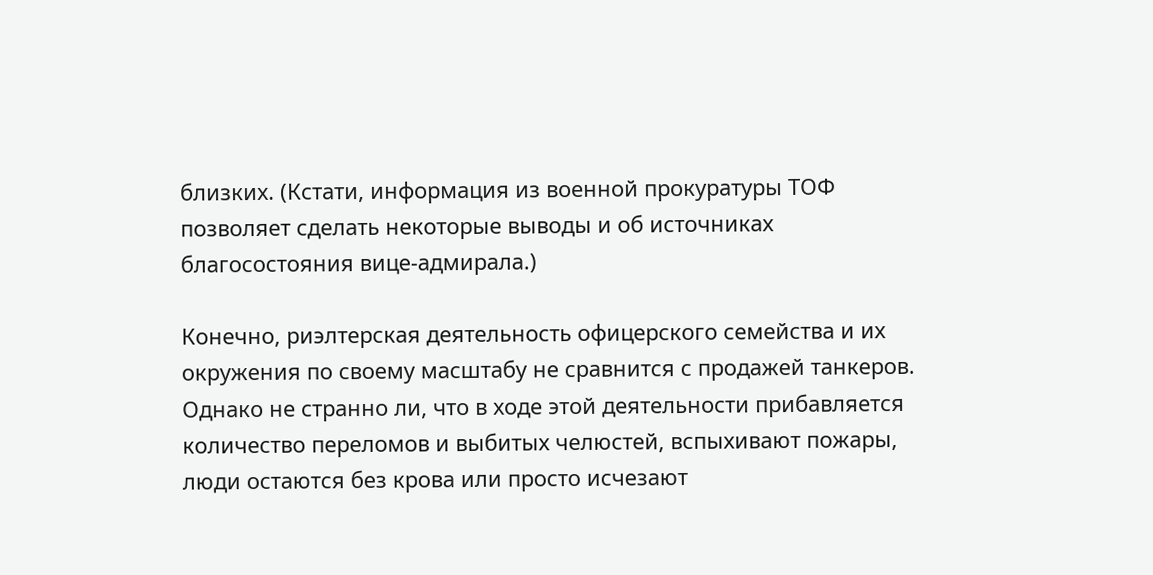близких. (Кстати, информация из военной прокуратуры ТОФ позволяет сделать некоторые выводы и об источниках благосостояния вице-адмирала.)

Конечно, риэлтерская деятельность офицерского семейства и их окружения по своему масштабу не сравнится с продажей танкеров. Однако не странно ли, что в ходе этой деятельности прибавляется количество переломов и выбитых челюстей, вспыхивают пожары, люди остаются без крова или просто исчезают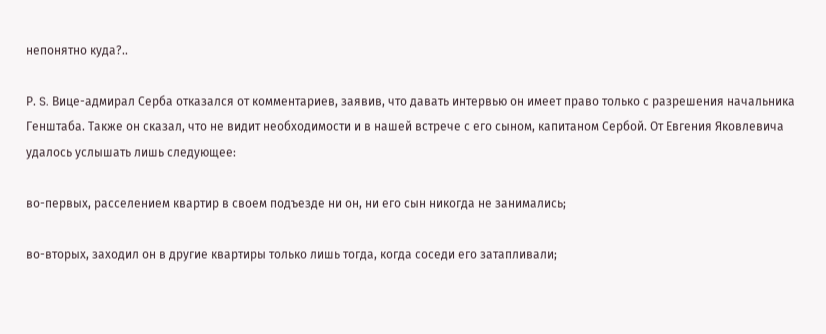непонятно куда?..

Р. S. Вице-адмирал Серба отказался от комментариев, заявив, что давать интервью он имеет право только с разрешения начальника Генштаба. Также он сказал, что не видит необходимости и в нашей встрече с его сыном, капитаном Сербой. От Евгения Яковлевича удалось услышать лишь следующее:

во-первых, расселением квартир в своем подъезде ни он, ни его сын никогда не занимались;

во-вторых, заходил он в другие квартиры только лишь тогда, когда соседи его затапливали;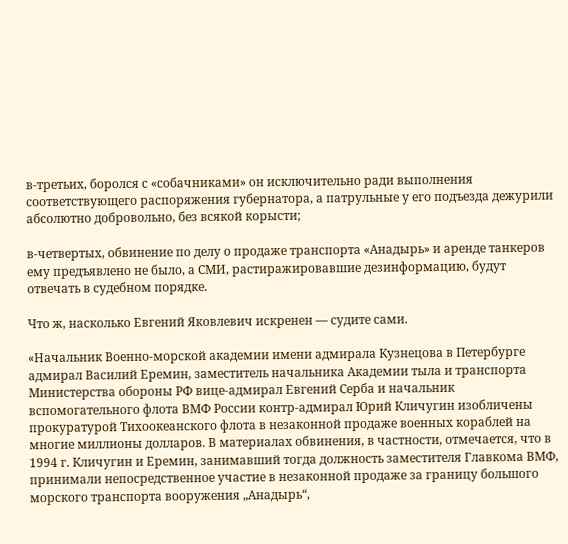в-третьих, боролся с «собачниками» он исключительно ради выполнения соответствующего распоряжения губернатора, а патрульные у его подъезда дежурили абсолютно добровольно, без всякой корысти;

в-четвертых, обвинение по делу о продаже транспорта «Анадырь» и аренде танкеров ему предъявлено не было, а СМИ, растиражировавшие дезинформацию, будут отвечать в судебном порядке.

Что ж, насколько Евгений Яковлевич искренен — судите сами.

«Начальник Военно-морской академии имени адмирала Кузнецова в Петербурге адмирал Василий Еремин, заместитель начальника Академии тыла и транспорта Министерства обороны РФ вице-адмирал Евгений Серба и начальник вспомогательного флота ВМФ России контр-адмирал Юрий Кличугин изобличены прокуратурой Тихоокеанского флота в незаконной продаже военных кораблей на многие миллионы долларов. В материалах обвинения, в частности, отмечается, что в 1994 г. Кличугин и Еремин, занимавший тогда должность заместителя Главкома ВМФ, принимали непосредственное участие в незаконной продаже за границу большого морского транспорта вооружения „Анадырь“,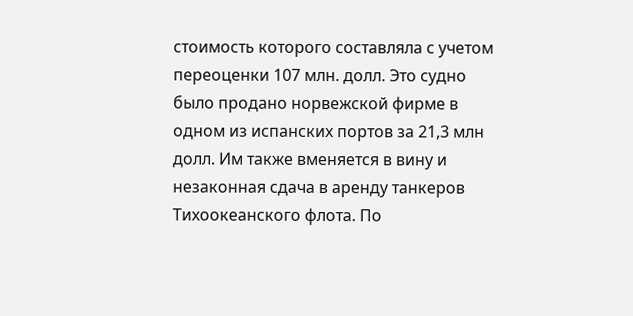стоимость которого составляла с учетом переоценки 107 млн. долл. Это судно было продано норвежской фирме в одном из испанских портов за 21,3 млн долл. Им также вменяется в вину и незаконная сдача в аренду танкеров Тихоокеанского флота. По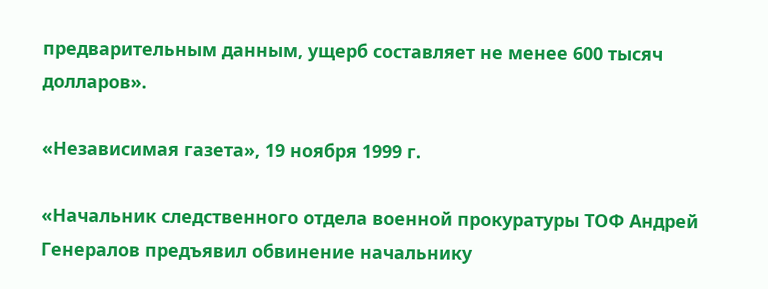предварительным данным, ущерб составляет не менее 600 тысяч долларов».

«Независимая газета», 19 ноября 1999 г.

«Начальник следственного отдела военной прокуратуры ТОФ Андрей Генералов предъявил обвинение начальнику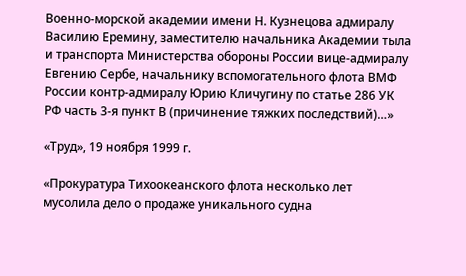Военно-морской академии имени Н. Кузнецова адмиралу Василию Еремину, заместителю начальника Академии тыла и транспорта Министерства обороны России вице-адмиралу Евгению Сербе, начальнику вспомогательного флота ВМФ России контр-адмиралу Юрию Кличугину по статье 286 УК РФ часть 3-я пункт В (причинение тяжких последствий)…»

«Труд», 19 ноября 1999 г.

«Прокуратура Тихоокеанского флота несколько лет мусолила дело о продаже уникального судна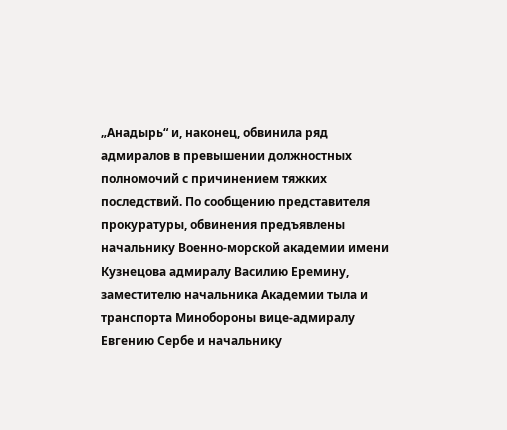„Анадырь“ и, наконец, обвинила ряд адмиралов в превышении должностных полномочий с причинением тяжких последствий. По сообщению представителя прокуратуры, обвинения предъявлены начальнику Военно-морской академии имени Кузнецова адмиралу Василию Еремину, заместителю начальника Академии тыла и транспорта Минобороны вице-адмиралу Евгению Сербе и начальнику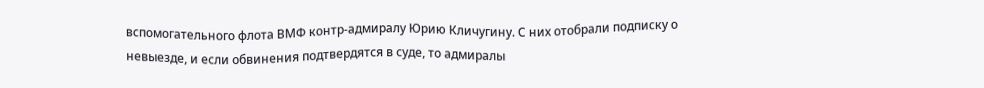вспомогательного флота ВМФ контр-адмиралу Юрию Кличугину. С них отобрали подписку о невыезде, и если обвинения подтвердятся в суде, то адмиралы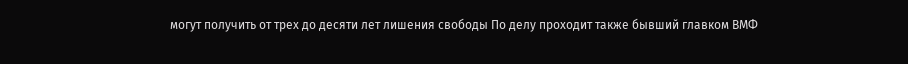могут получить от трех до десяти лет лишения свободы По делу проходит также бывший главком ВМФ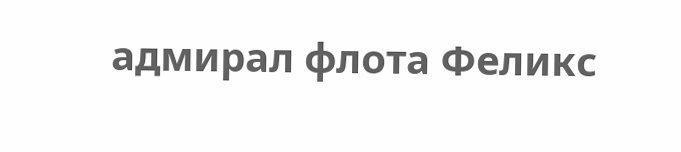адмирал флота Феликс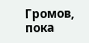Громов, пока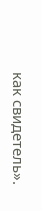как свидетель».